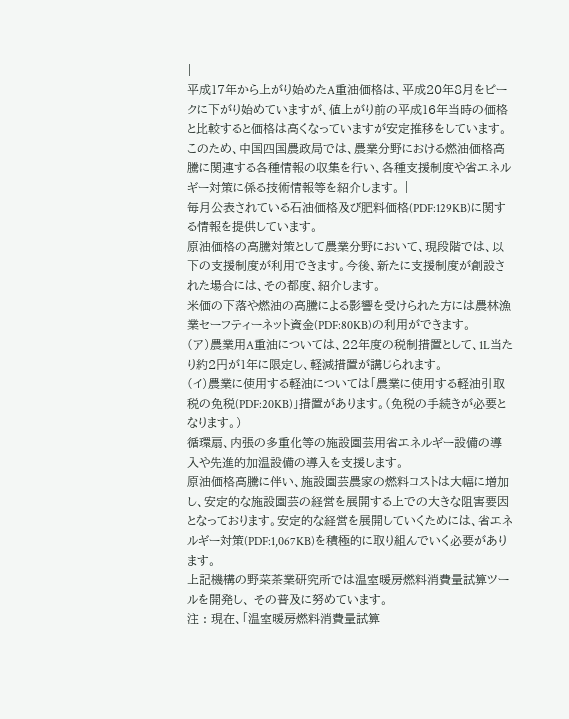|
平成17年から上がり始めたA重油価格は、平成20年8月をピークに下がり始めていますが、値上がり前の平成16年当時の価格と比較すると価格は高くなっていますが安定推移をしています。このため、中国四国農政局では、農業分野における燃油価格高騰に関連する各種情報の収集を行い、各種支援制度や省エネルギー対策に係る技術情報等を紹介します。 |
毎月公表されている石油価格及び肥料価格(PDF:129KB)に関する情報を提供しています。
原油価格の高騰対策として農業分野において、現段階では、以下の支援制度が利用できます。今後、新たに支援制度が創設された場合には、その都度、紹介します。
米価の下落や燃油の高騰による影響を受けられた方には農林漁業セーフティーネット資金(PDF:80KB)の利用ができます。
(ア)農業用A重油については、22年度の税制措置として、1L当たり約2円が1年に限定し、軽減措置が講じられます。
(イ)農業に使用する軽油については「農業に使用する軽油引取税の免税(PDF:20KB)」措置があります。(免税の手続きが必要となります。)
循環扇、内張の多重化等の施設園芸用省エネルギー設備の導入や先進的加温設備の導入を支援します。
原油価格高騰に伴い、施設園芸農家の燃料コストは大幅に増加し、安定的な施設園芸の経営を展開する上での大きな阻害要因となっております。安定的な経営を展開していくためには、省エネルギー対策(PDF:1,067KB)を積極的に取り組んでいく必要があります。
上記機構の野菜茶業研究所では温室暖房燃料消費量試算ツールを開発し、 その普及に努めています。
注 : 現在、「温室暖房燃料消費量試算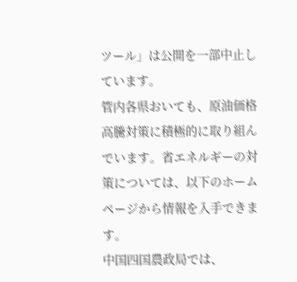ツール」は公開を一部中止しています。
管内各県おいても、原油価格高騰対策に積極的に取り組んでいます。省エネルギーの対策については、以下のホームページから情報を入手できます。
中国四国農政局では、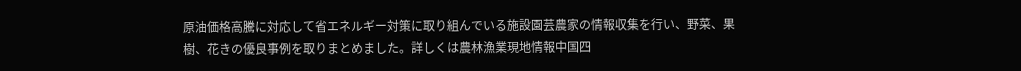原油価格高騰に対応して省エネルギー対策に取り組んでいる施設園芸農家の情報収集を行い、野菜、果樹、花きの優良事例を取りまとめました。詳しくは農林漁業現地情報中国四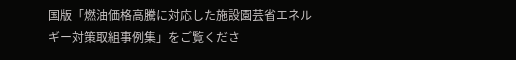国版「燃油価格高騰に対応した施設園芸省エネルギー対策取組事例集」をご覧くださ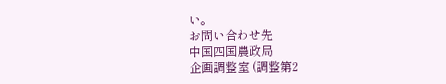い。
お問い合わせ先
中国四国農政局
企画調整室 (調整第2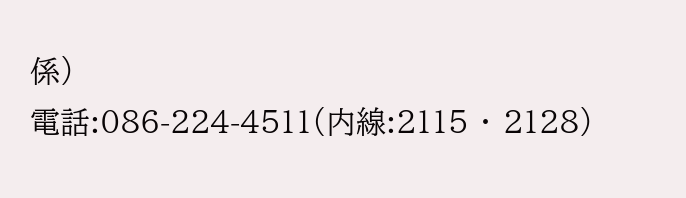係)
電話:086-224-4511(内線:2115 ・ 2128)